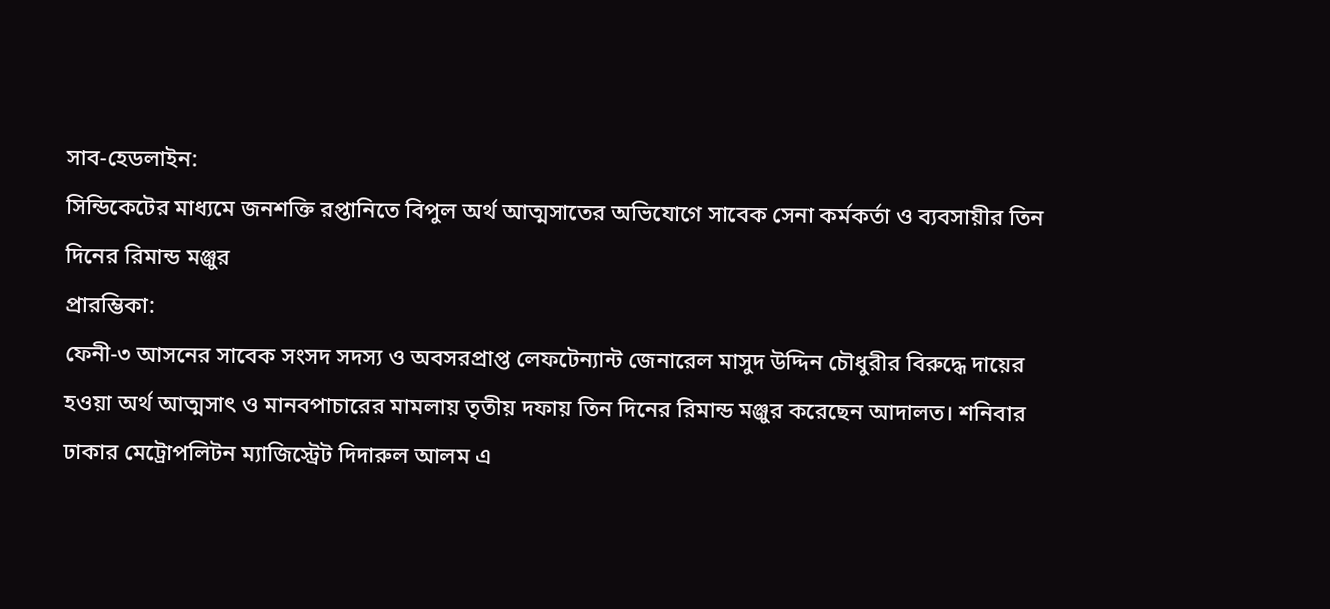সাব-হেডলাইন:
সিন্ডিকেটের মাধ্যমে জনশক্তি রপ্তানিতে বিপুল অর্থ আত্মসাতের অভিযোগে সাবেক সেনা কর্মকর্তা ও ব্যবসায়ীর তিন দিনের রিমান্ড মঞ্জুর
প্রারম্ভিকা:
ফেনী-৩ আসনের সাবেক সংসদ সদস্য ও অবসরপ্রাপ্ত লেফটেন্যান্ট জেনারেল মাসুদ উদ্দিন চৌধুরীর বিরুদ্ধে দায়ের হওয়া অর্থ আত্মসাৎ ও মানবপাচারের মামলায় তৃতীয় দফায় তিন দিনের রিমান্ড মঞ্জুর করেছেন আদালত। শনিবার ঢাকার মেট্রোপলিটন ম্যাজিস্ট্রেট দিদারুল আলম এ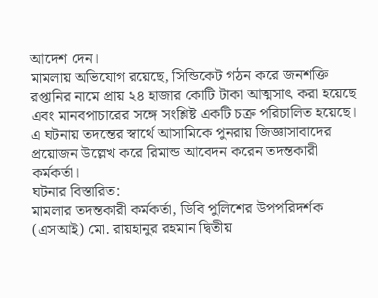আদেশ দেন।
মামলায় অভিযোগ রয়েছে, সিন্ডিকেট গঠন করে জনশক্তি রপ্তানির নামে প্রায় ২৪ হাজার কোটি টাকা আত্মসাৎ করা হয়েছে এবং মানবপাচারের সঙ্গে সংশ্লিষ্ট একটি চক্র পরিচালিত হয়েছে। এ ঘটনায় তদন্তের স্বার্থে আসামিকে পুনরায় জিজ্ঞাসাবাদের প্রয়োজন উল্লেখ করে রিমান্ড আবেদন করেন তদন্তকারী কর্মকর্তা।
ঘটনার বিস্তারিত:
মামলার তদন্তকারী কর্মকর্তা, ডিবি পুলিশের উপপরিদর্শক (এসআই) মো. রায়হানুর রহমান দ্বিতীয়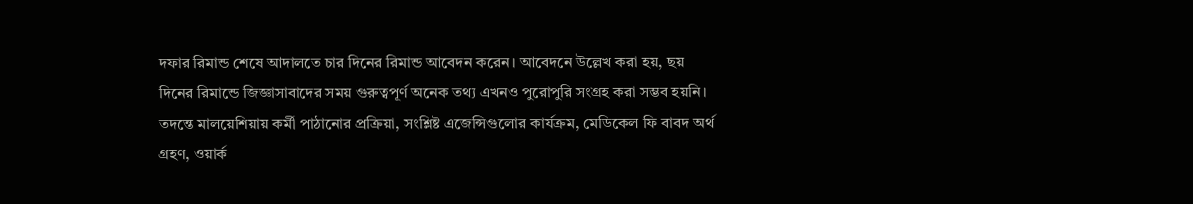দফার রিমান্ড শেষে আদালতে চার দিনের রিমান্ড আবেদন করেন। আবেদনে উল্লেখ করা হয়, ছয় দিনের রিমান্ডে জিজ্ঞাসাবাদের সময় গুরুত্বপূর্ণ অনেক তথ্য এখনও পুরোপুরি সংগ্রহ করা সম্ভব হয়নি।
তদন্তে মালয়েশিয়ায় কর্মী পাঠানোর প্রক্রিয়া, সংশ্লিষ্ট এজেন্সিগুলোর কার্যক্রম, মেডিকেল ফি বাবদ অর্থ গ্রহণ, ওয়ার্ক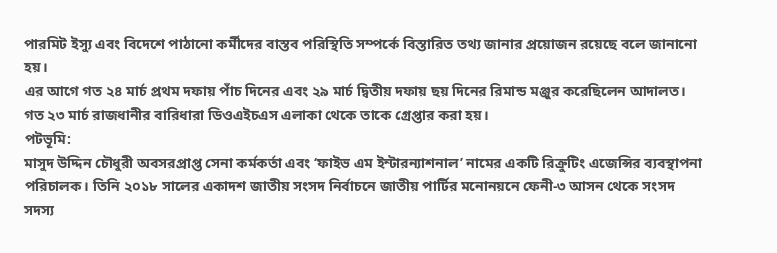পারমিট ইস্যু এবং বিদেশে পাঠানো কর্মীদের বাস্তব পরিস্থিতি সম্পর্কে বিস্তারিত তথ্য জানার প্রয়োজন রয়েছে বলে জানানো হয়।
এর আগে গত ২৪ মার্চ প্রথম দফায় পাঁচ দিনের এবং ২৯ মার্চ দ্বিতীয় দফায় ছয় দিনের রিমান্ড মঞ্জুর করেছিলেন আদালত। গত ২৩ মার্চ রাজধানীর বারিধারা ডিওএইচএস এলাকা থেকে তাকে গ্রেপ্তার করা হয়।
পটভূমি:
মাসুদ উদ্দিন চৌধুরী অবসরপ্রাপ্ত সেনা কর্মকর্তা এবং ‘ফাইভ এম ইন্টারন্যাশনাল’ নামের একটি রিক্রুটিং এজেন্সির ব্যবস্থাপনা পরিচালক। তিনি ২০১৮ সালের একাদশ জাতীয় সংসদ নির্বাচনে জাতীয় পার্টির মনোনয়নে ফেনী-৩ আসন থেকে সংসদ সদস্য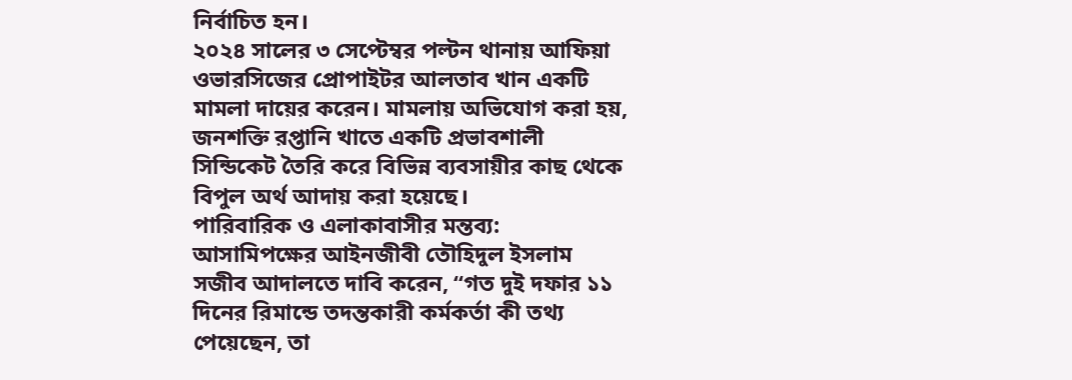নির্বাচিত হন।
২০২৪ সালের ৩ সেপ্টেম্বর পল্টন থানায় আফিয়া ওভারসিজের প্রোপাইটর আলতাব খান একটি মামলা দায়ের করেন। মামলায় অভিযোগ করা হয়, জনশক্তি রপ্তানি খাতে একটি প্রভাবশালী সিন্ডিকেট তৈরি করে বিভিন্ন ব্যবসায়ীর কাছ থেকে বিপুল অর্থ আদায় করা হয়েছে।
পারিবারিক ও এলাকাবাসীর মন্তব্য:
আসামিপক্ষের আইনজীবী তৌহিদুল ইসলাম সজীব আদালতে দাবি করেন, “গত দুই দফার ১১ দিনের রিমান্ডে তদন্তকারী কর্মকর্তা কী তথ্য পেয়েছেন, তা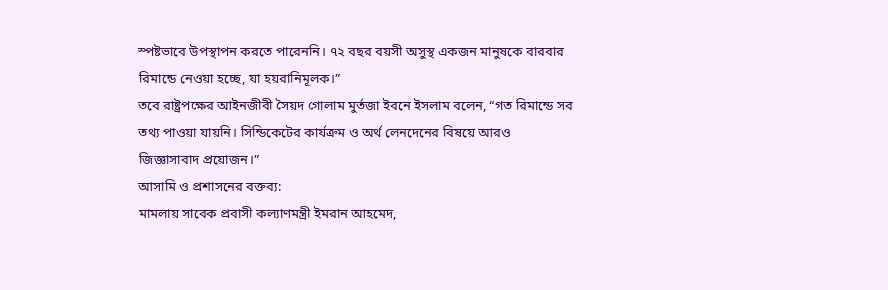স্পষ্টভাবে উপস্থাপন করতে পারেননি। ৭২ বছর বয়সী অসুস্থ একজন মানুষকে বারবার রিমান্ডে নেওয়া হচ্ছে, যা হয়রানিমূলক।”
তবে রাষ্ট্রপক্ষের আইনজীবী সৈয়দ গোলাম মুর্তজা ইবনে ইসলাম বলেন, “গত রিমান্ডে সব তথ্য পাওয়া যায়নি। সিন্ডিকেটের কার্যক্রম ও অর্থ লেনদেনের বিষয়ে আরও জিজ্ঞাসাবাদ প্রয়োজন।”
আসামি ও প্রশাসনের বক্তব্য:
মামলায় সাবেক প্রবাসী কল্যাণমন্ত্রী ইমরান আহমেদ,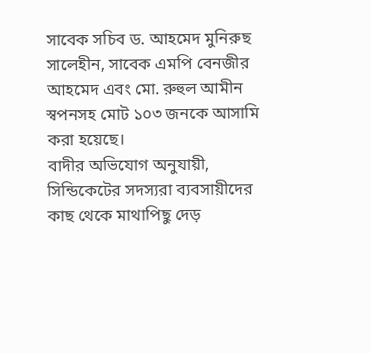সাবেক সচিব ড. আহমেদ মুনিরুছ সালেহীন, সাবেক এমপি বেনজীর আহমেদ এবং মো. রুহুল আমীন স্বপনসহ মোট ১০৩ জনকে আসামি করা হয়েছে।
বাদীর অভিযোগ অনুযায়ী, সিন্ডিকেটের সদস্যরা ব্যবসায়ীদের কাছ থেকে মাথাপিছু দেড়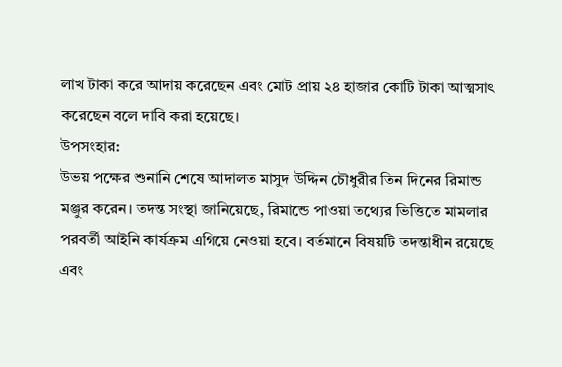লাখ টাকা করে আদায় করেছেন এবং মোট প্রায় ২৪ হাজার কোটি টাকা আত্মসাৎ করেছেন বলে দাবি করা হয়েছে।
উপসংহার:
উভয় পক্ষের শুনানি শেষে আদালত মাসুদ উদ্দিন চৌধুরীর তিন দিনের রিমান্ড মঞ্জুর করেন। তদন্ত সংস্থা জানিয়েছে, রিমান্ডে পাওয়া তথ্যের ভিত্তিতে মামলার পরবর্তী আইনি কার্যক্রম এগিয়ে নেওয়া হবে। বর্তমানে বিষয়টি তদন্তাধীন রয়েছে এবং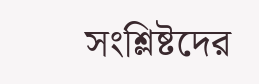সংশ্লিষ্টদের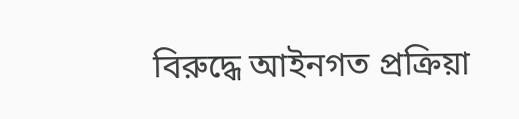বিরুদ্ধে আইনগত প্রক্রিয়া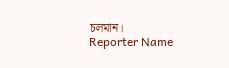চলমান।
Reporter Name